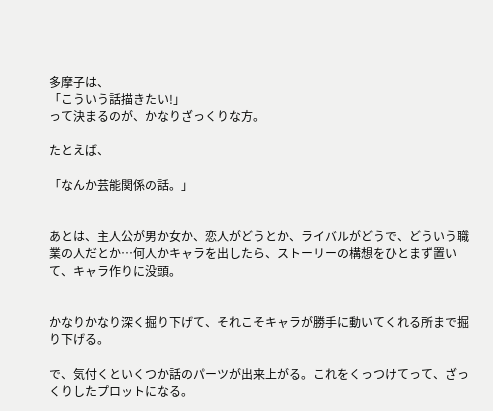多摩子は、
「こういう話描きたい!」
って決まるのが、かなりざっくりな方。

たとえば、

「なんか芸能関係の話。」


あとは、主人公が男か女か、恋人がどうとか、ライバルがどうで、どういう職業の人だとか…何人かキャラを出したら、ストーリーの構想をひとまず置いて、キャラ作りに没頭。


かなりかなり深く掘り下げて、それこそキャラが勝手に動いてくれる所まで掘り下げる。

で、気付くといくつか話のパーツが出来上がる。これをくっつけてって、ざっくりしたプロットになる。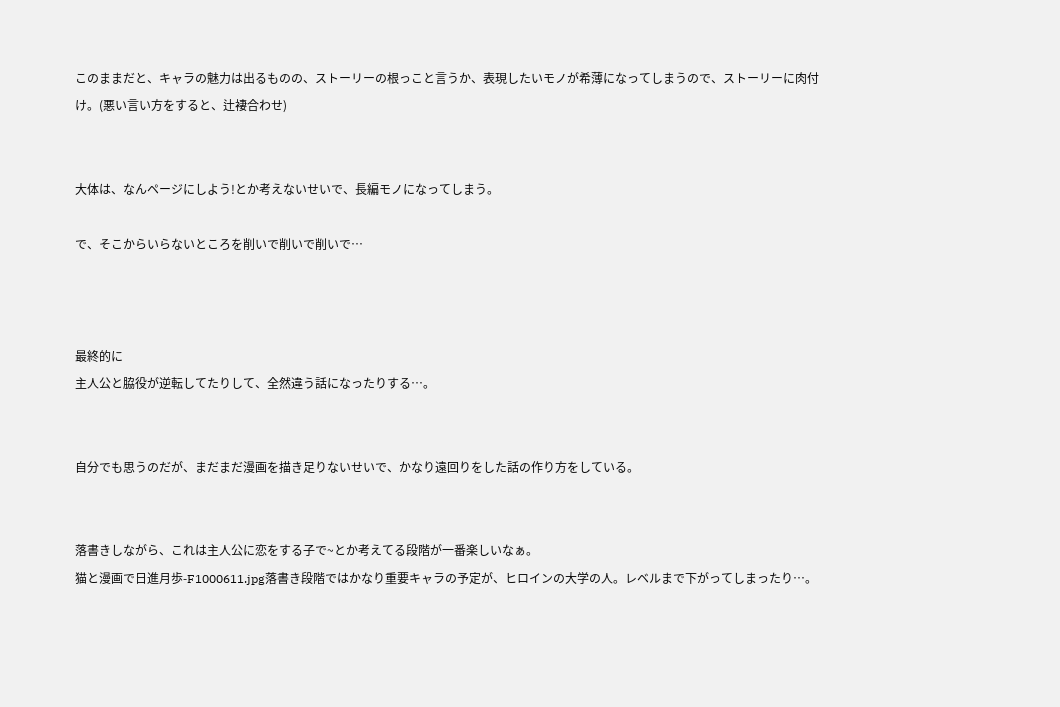このままだと、キャラの魅力は出るものの、ストーリーの根っこと言うか、表現したいモノが希薄になってしまうので、ストーリーに肉付け。(悪い言い方をすると、辻褄合わせ)


大体は、なんページにしよう!とか考えないせいで、長編モノになってしまう。

で、そこからいらないところを削いで削いで削いで…



最終的に
主人公と脇役が逆転してたりして、全然違う話になったりする…。


自分でも思うのだが、まだまだ漫画を描き足りないせいで、かなり遠回りをした話の作り方をしている。


落書きしながら、これは主人公に恋をする子で~とか考えてる段階が一番楽しいなぁ。
猫と漫画で日進月歩-F1000611.jpg落書き段階ではかなり重要キャラの予定が、ヒロインの大学の人。レベルまで下がってしまったり…。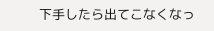下手したら出てこなくなっ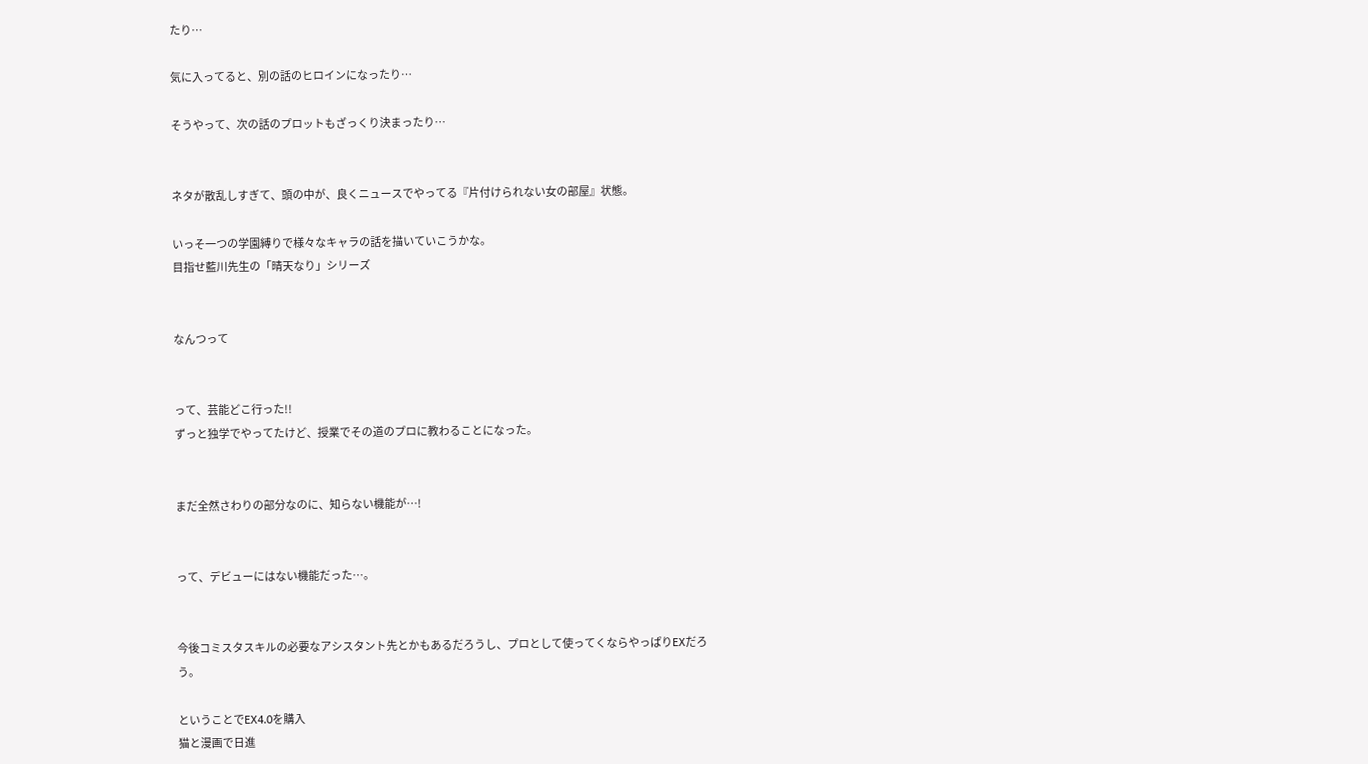たり…

気に入ってると、別の話のヒロインになったり…

そうやって、次の話のプロットもざっくり決まったり…


ネタが散乱しすぎて、頭の中が、良くニュースでやってる『片付けられない女の部屋』状態。

いっそ一つの学園縛りで様々なキャラの話を描いていこうかな。
目指せ藍川先生の「晴天なり」シリーズ


なんつって


って、芸能どこ行った!!
ずっと独学でやってたけど、授業でその道のプロに教わることになった。


まだ全然さわりの部分なのに、知らない機能が…!


って、デビューにはない機能だった…。


今後コミスタスキルの必要なアシスタント先とかもあるだろうし、プロとして使ってくならやっぱりEXだろう。

ということでEX4.0を購入
猫と漫画で日進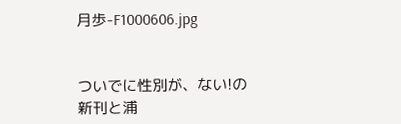月歩-F1000606.jpg


ついでに性別が、ない!の新刊と浦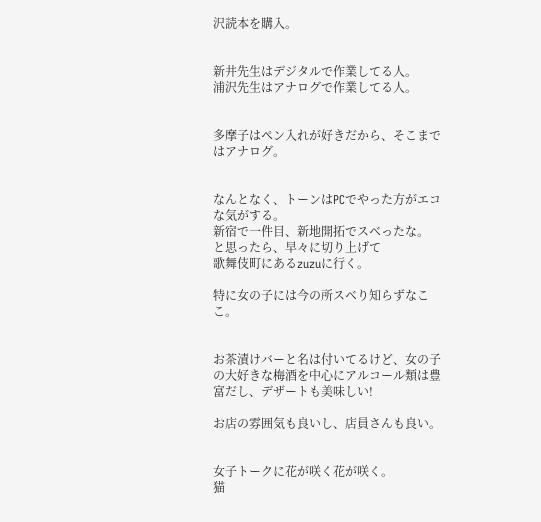沢読本を購入。


新井先生はデジタルで作業してる人。
浦沢先生はアナログで作業してる人。


多摩子はペン入れが好きだから、そこまではアナログ。


なんとなく、トーンはPCでやった方がエコな気がする。
新宿で一件目、新地開拓でスベったな。
と思ったら、早々に切り上げて
歌舞伎町にあるzuzuに行く。

特に女の子には今の所スベり知らずなここ。


お茶漬けバーと名は付いてるけど、女の子の大好きな梅酒を中心にアルコール類は豊富だし、デザートも美味しい!

お店の雰囲気も良いし、店員さんも良い。


女子トークに花が咲く花が咲く。
猫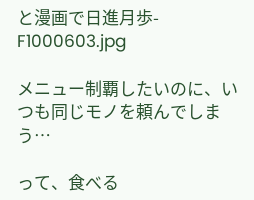と漫画で日進月歩-F1000603.jpg

メニュー制覇したいのに、いつも同じモノを頼んでしまう…

って、食べる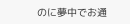のに夢中でお通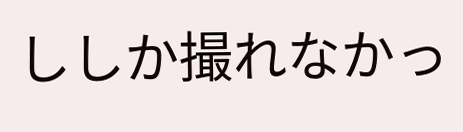ししか撮れなかっ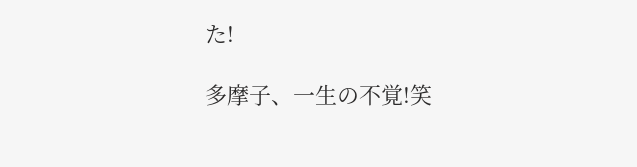た!

多摩子、一生の不覚!笑